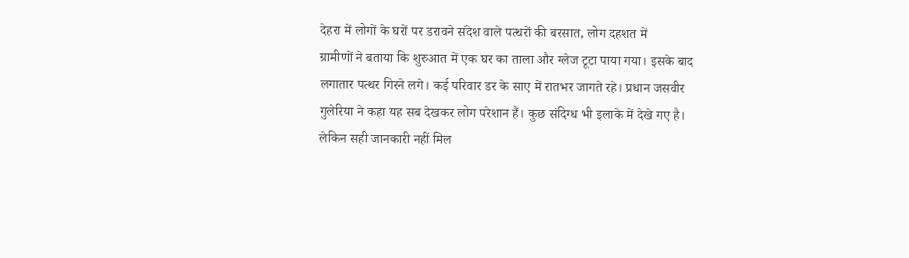देहरा में लोगों के घरों पर डरावने संदेश वाले पत्थरों की बरसात, लोग दहशत में
ग्रामीणों ने बताया कि शुरुआत में एक घर का ताला और ग्लेज टूटा पाया गया। इसके बाद लगातार पत्थर गिरने लगे। कई परिवार डर के साए में रातभर जागते रहे। प्रधान जसवीर गुलेरिया ने कहा यह सब देखकर लोग परेशान हैं। कुछ संदिग्ध भी इलाके में देखे गए है। लेकिन सही जानकारी नहीं मिल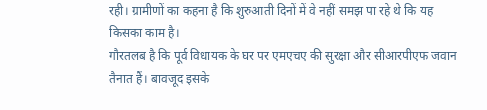रही। ग्रामीणों का कहना है कि शुरुआती दिनों में वे नहीं समझ पा रहे थे कि यह किसका काम है।
गौरतलब है कि पूर्व विधायक के घर पर एमएचए की सुरक्षा और सीआरपीएफ जवान तैनात हैं। बावजूद इसके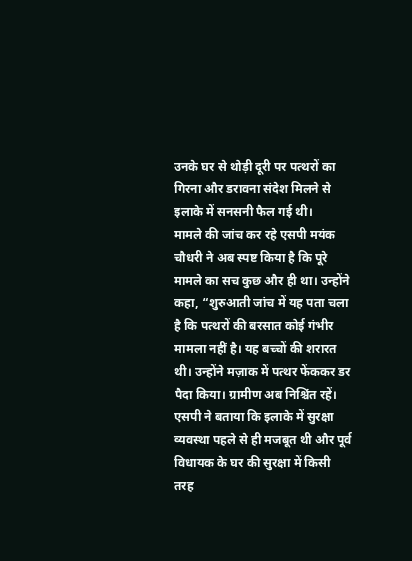उनके घर से थोड़ी दूरी पर पत्थरों का गिरना और डरावना संदेश मिलने से इलाके में सनसनी फैल गई थी।
मामले की जांच कर रहे एसपी मयंक चौधरी ने अब स्पष्ट किया है कि पूरे मामले का सच कुछ और ही था। उन्होंने कहा, “शुरुआती जांच में यह पता चला है कि पत्थरों की बरसात कोई गंभीर मामला नहीं है। यह बच्चों की शरारत थी। उन्होंने मज़ाक में पत्थर फेंककर डर पैदा किया। ग्रामीण अब निश्चिंत रहें।
एसपी ने बताया कि इलाके में सुरक्षा व्यवस्था पहले से ही मजबूत थी और पूर्व विधायक के घर की सुरक्षा में किसी तरह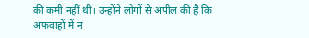की कमी नहीं थी। उन्होंने लोगों से अपील की है कि अफवाहों में न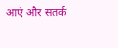आएं और सतर्क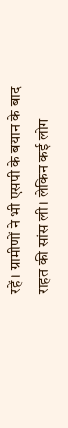रहें। ग्रामीणों ने भी एसपी के बयान के बाद राहत की सांस ली। लेकिन कई लोग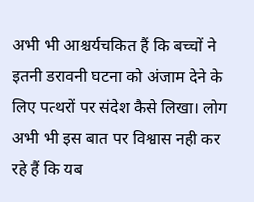अभी भी आश्चर्यचकित हैं कि बच्चों ने इतनी डरावनी घटना को अंजाम देने के लिए पत्थरों पर संदेश कैसे लिखा। लोग अभी भी इस बात पर विश्वास नही कर रहे हैं कि यब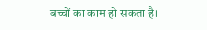बच्चों का काम हो सकता है।